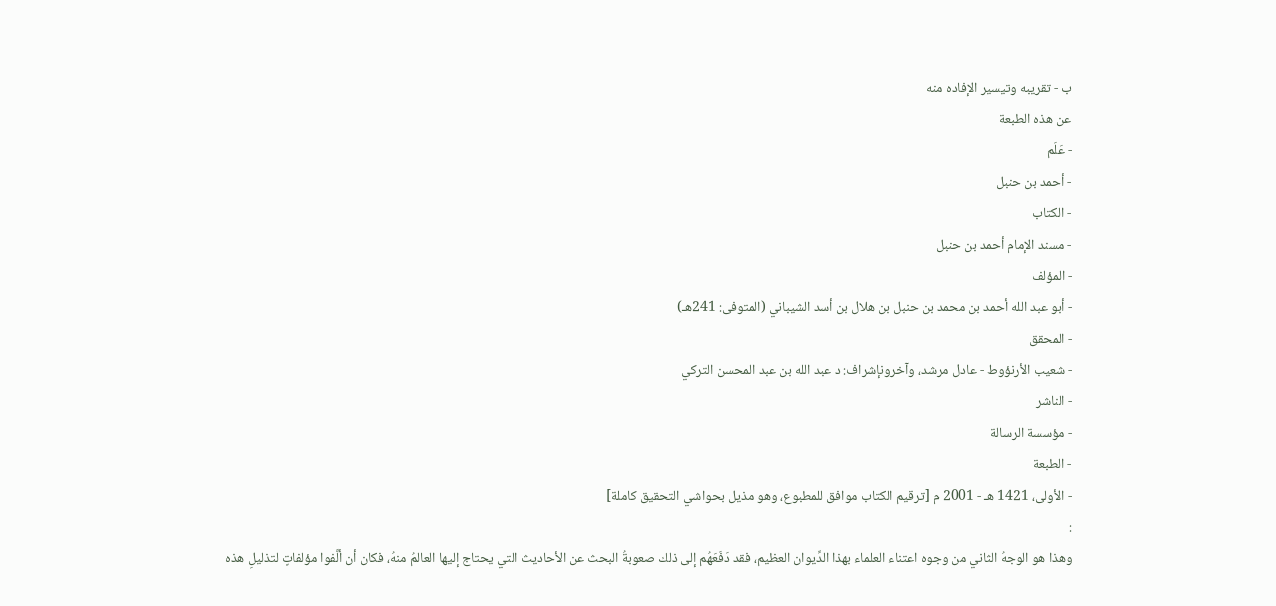ب - تقريبه وتيسير الإفاده منه
عن هذه الطبعة
- عَلَم
- أحمد بن حنبل
- الكتاب
- مسند الإمام أحمد بن حنبل
- المؤلف
- أبو عبد الله أحمد بن محمد بن حنبل بن هلال بن أسد الشيباني (المتوفى: 241هـ)
- المحقق
- شعيب الأرنؤوط - عادل مرشد، وآخرونإشراف: د عبد الله بن عبد المحسن التركي
- الناشر
- مؤسسة الرسالة
- الطبعة
- الأولى، 1421 هـ - 2001 م [ترقيم الكتاب موافق للمطبوع، وهو مذيل بحواشي التحقيق كاملة]
:
وهذا هو الوجهُ الثاني من وجوه اعتناء العلماء بهذا الدِّيوان العظيم، فقد دَفَعَهُم إلى ذلك صعوبةُ البحث عن الأحاديث التي يحتاج إليها العالمُ منهُ، فكان أن ألَّفوا مؤلفاتٍ لتذليلِ هذه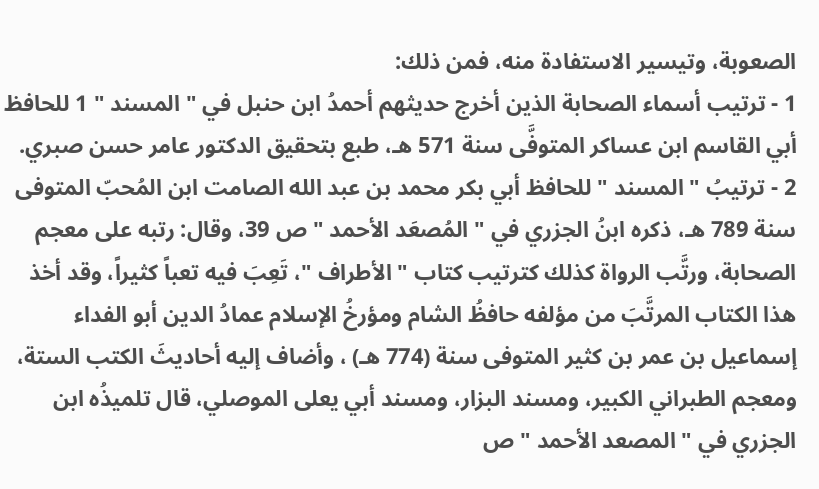الصعوبة، وتيسير الاستفادة منه، فمن ذلك:
1 - ترتيب أسماء الصحابة الذين أخرج حديثهم أحمدُ ابن حنبل في " المسند " 1 للحافظ أبي القاسم ابن عساكر المتوفَّى سنة 571 هـ، طبع بتحقيق الدكتور عامر حسن صبري.
2 - ترتيبُ " المسند " للحافظ أبي بكر محمد بن عبد الله الصامت ابن المُحبّ المتوفى سنة 789 هـ، ذكره ابنُ الجزري في " المُصعَد الأحمد " ص 39، وقال: رتبه على معجم الصحابة، ورتَّب الرواة كذلك كترتيب كتاب " الأطراف "، تَعِبَ فيه تعباً كثيراً، وقد أخذ هذا الكتاب المرتَّبَ من مؤلفه حافظُ الشام ومؤرخُ الإسلام عمادُ الدين أبو الفداء إسماعيل بن عمر بن كثير المتوفى سنة (774 هـ) ، وأضاف إليه أحاديثَ الكتب الستة، ومعجم الطبراني الكبير، ومسند البزار، ومسند أبي يعلى الموصلي، قال تلميذُه ابن الجزري في " المصعد الأحمد " ص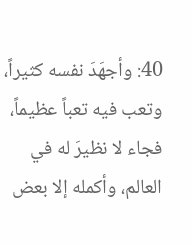40: وأجهَدَ نفسه كثيراً، وتعب فيه تعباً عظيماً، فجاء لا نظيرَ له في العالم، وأكمله إلا بعض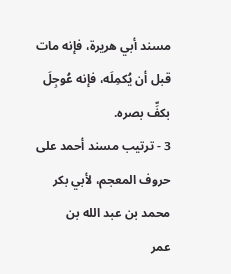مسند أبي هريرة، فإنه مات قبل أن يُكمِلَه، فإنه عُوجِلَ بكفِّ بصره.
3 - ترتيب مسند أحمد على حروف المعجم، لأبي بكر محمد بن عبد الله بن
عمر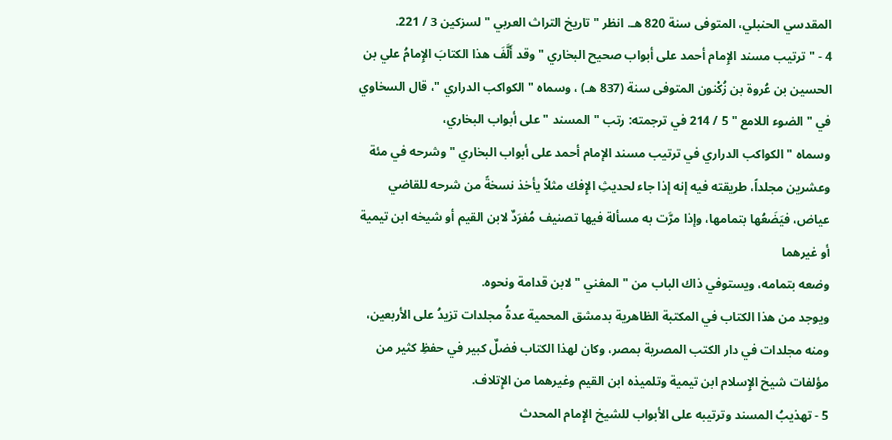المقدسي الحنبلي، المتوفى سنة 820 هـ. انظر " تاريخ التراث العربي " لسزكين 3 / 221.
4 - " ترتيب مسند الإِمام أحمد على أبواب صحيح البخاري " وقد أَلَّفَ هذا الكتابَ الإِمامُ علي بن الحسين بن عُروة بن زُكْنون المتوفى سنة (837 هـ) ، وسماه " الكواكب الدراري "، قال السخاوي في " الضوء اللامع " 5 / 214 في ترجمته: رتب " المسند " على أبواب البخاري،
وسماه " الكواكب الدراري في ترتيب مسند الإمام أحمد على أبواب البخاري " وشرحه في مئة وعشرين مجلداً، طريقته فيه إنه إذا جاء لحديثِ الإِفك مثلاً يأخذ نسخةً من شرحه للقاضي عياض، فيَضَعُها بتمامها، وإذا مرَّت به مسألة فيها تصنيف مُفرَدٌ لابن القيم أو شيخه ابن تيمية أو غيرهما
وضعه بتمامه، ويستوفي ذاك الباب من " المغني " لابن قدامة ونحوه.
ويوجد من هذا الكتاب في المكتبة الظاهرية بدمشق المحمية عدةُ مجلدات تزيدُ على الأربعين، ومنه مجلدات في دار الكتب المصرية بمصر، وكان لهذا الكتاب فضلٌ كبير في حفظِ كثير من مؤلفات شيخ الإِسلام ابن تيمية وتلميذه ابن القيم وغيرهما من الإِتلاف.
5 - تهذيبُ المسند وترتيبه على الأبواب للشيخ الإِمام المحدث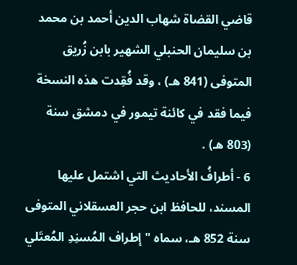قاضي القضاة شهاب الدين أحمد بن محمد بن سليمان الحنبلي الشهير بابن زُريق المتوفى (841 هـ) ، وقد فُقِدت هذه النسخة فيما فقد في كائنة تيمور في دمشق سنة (803 هـ) .
6 - أطرافُ الأحاديث التي اشتمل عليها المسند، للحافظ ابن حجر العسقلاني المتوفى سنة 852 هـ، سماه " إطراف المُسنِدِ المُعتَلي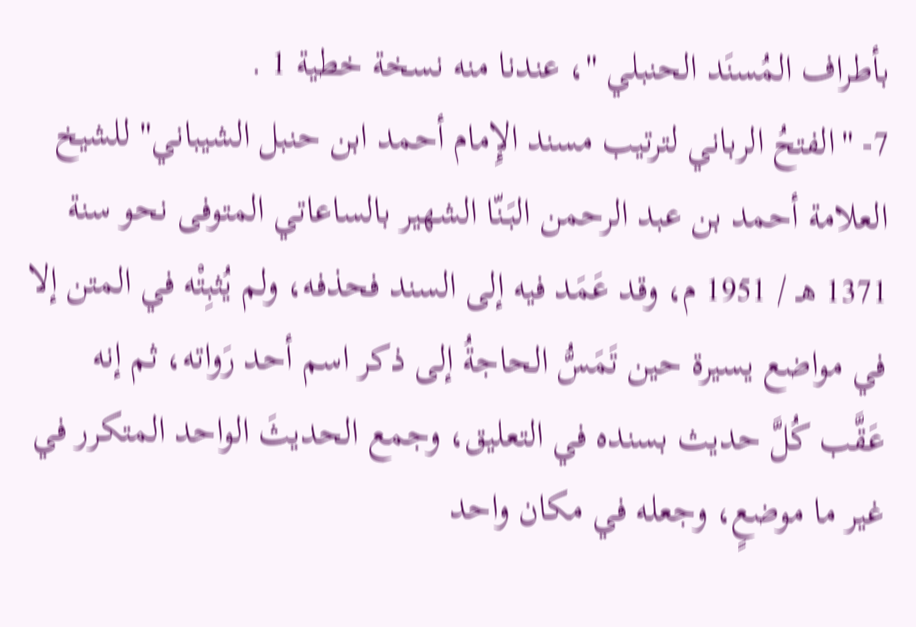بأطراف المُسنَد الحنبلي "، عندنا منه نسخة خطية 1 .
7- "الفتحُ الرباني لترتيب مسند الإِمام أحمد ابن حنبل الشيباني" للشيخ العلامة أحمد بن عبد الرحمن البَنّا الشهير بالساعاتي المتوفى نحو سنة 1371 هـ / 1951 م، وقد عَمَد فيه إلى السند فحذفه، ولم يُثبِتْه في المتن إلا في مواضع يسيرة حين تَمَسُّ الحاجةُ إلى ذكر اسم أحد رَواته، ثم إنه
عَقَّب كُلَّ حديث بسنده في التعليق، وجمع الحديثَ الواحد المتكرر في غير ما موضعٍ، وجعله في مكان واحد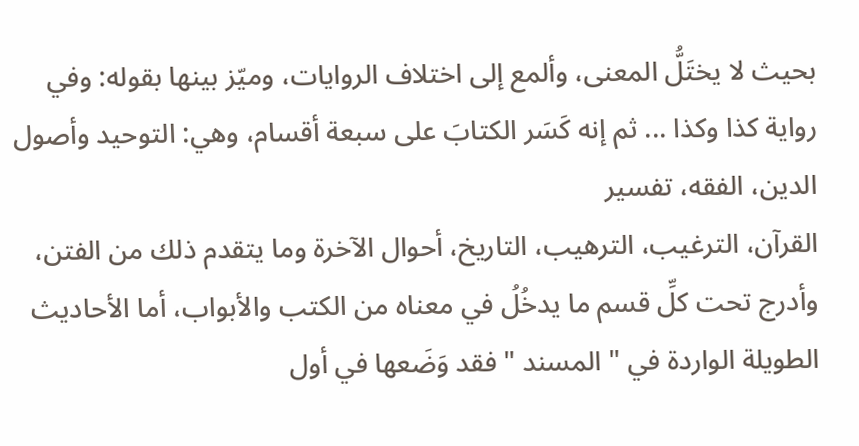بحيث لا يختَلُّ المعنى، وألمع إلى اختلاف الروايات، وميّز بينها بقوله: وفي رواية كذا وكذا ... ثم إنه كَسَر الكتابَ على سبعة أقسام، وهي: التوحيد وأصول الدين، الفقه، تفسير
القرآن، الترغيب، الترهيب، التاريخ، أحوال الآخرة وما يتقدم ذلك من الفتن، وأدرج تحت كلِّ قسم ما يدخُلُ في معناه من الكتب والأبواب، أما الأحاديث الطويلة الواردة في " المسند " فقد وَضَعها في أول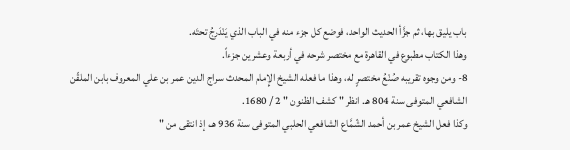باب يليق بها، ثم جزَّأ الحديث الواحد، فوضع كل جزء منه في الباب الذي يَنْدَرِجُ تحتَه.
وهذا الكتاب مطبوع في القاهرة مع مختصر شرحه في أربعة وعشرين جزءاً.
8- ومن وجوه تقريبه صُنْعُ مختصرٍ له، وهذا ما فعله الشيخ الإِمام المحدث سراج الدين عمر بن علي المعروف بابن الملقّن الشافعي المتوفى سنة 804 هـ. انظر " كشف الظنون " 2 / 1680.
وكذا فعل الشيخ عمر بن أحمد الشّمَّاع الشافعي الحلبي المتوفى سنة 936 هـ، إذ انتقى من "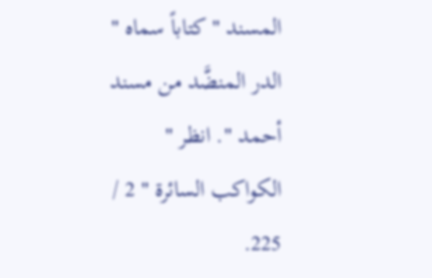المسند " كتاباً سماه " الدر المنضَّد من مسند أحمد ". انظر " الكواكب السائرة " 2 / 225.